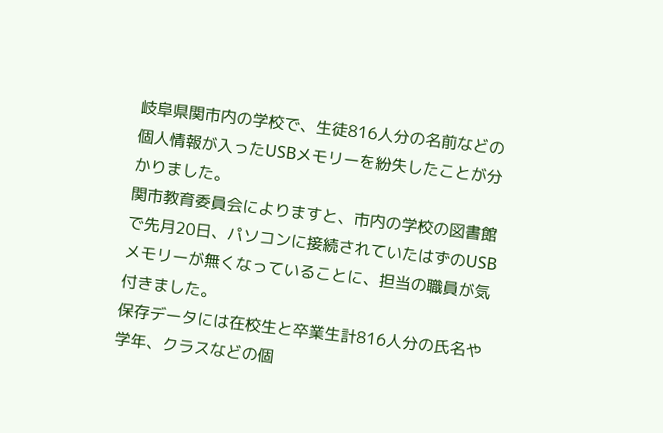岐阜県関市内の学校で、生徒816人分の名前などの個人情報が入ったUSBメモリーを紛失したことが分かりました。
関市教育委員会によりますと、市内の学校の図書館で先月20日、パソコンに接続されていたはずのUSBメモリーが無くなっていることに、担当の職員が気付きました。
保存データには在校生と卒業生計816人分の氏名や学年、クラスなどの個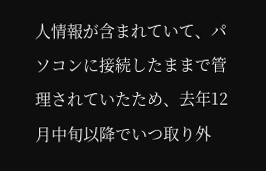人情報が含まれていて、パソコンに接続したままで管理されていたため、去年12月中旬以降でいつ取り外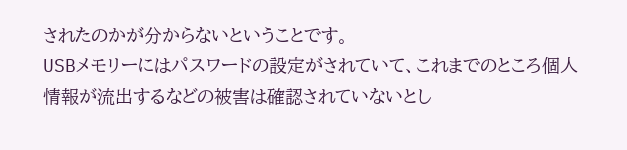されたのかが分からないということです。
USBメモリーにはパスワードの設定がされていて、これまでのところ個人情報が流出するなどの被害は確認されていないとし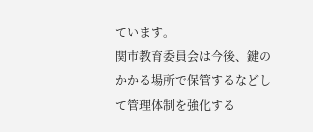ています。
関市教育委員会は今後、鍵のかかる場所で保管するなどして管理体制を強化する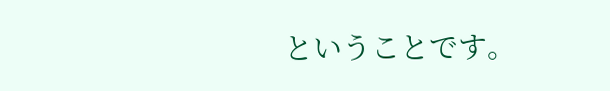ということです。